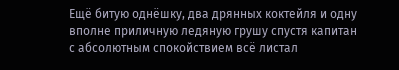Ещё битую однёшку, два дрянных коктейля и одну вполне приличную ледяную грушу спустя капитан с абсолютным спокойствием всё листал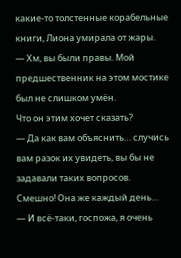какие-то толстенные корабельные книги, Лиона умирала от жары.
— Хм, вы были правы. Мой предшественник на этом мостике был не слишком умён.
Что он этим хочет сказать?
— Да как вам объяснить… случись вам разок их увидеть, вы бы не задавали таких вопросов.
Смешно! Она же каждый день…
— И всё-таки, госпожа, я очень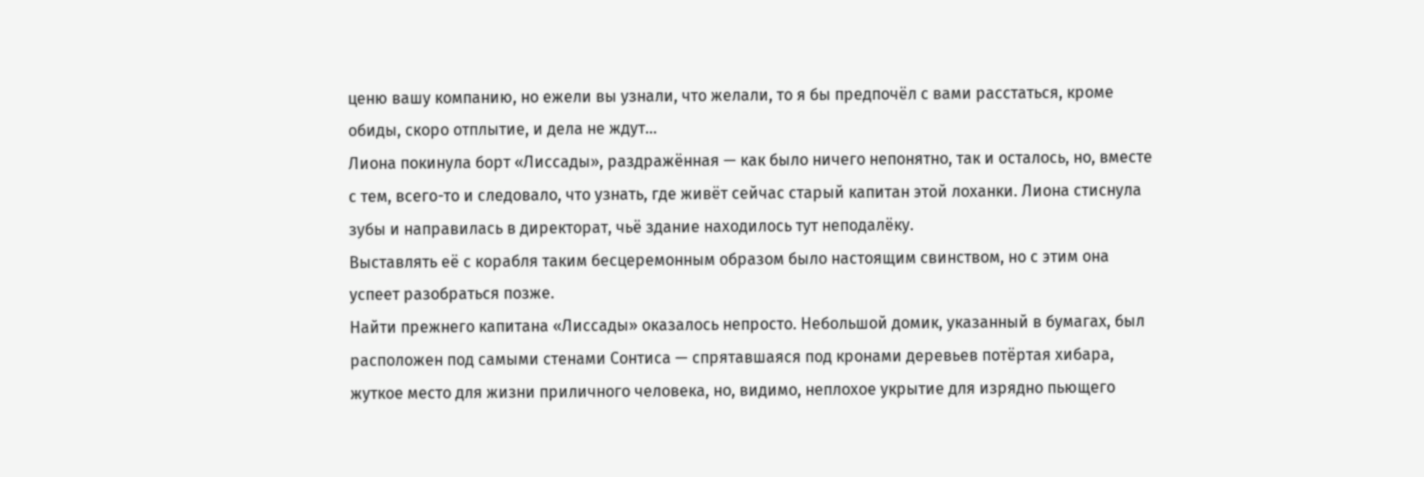ценю вашу компанию, но ежели вы узнали, что желали, то я бы предпочёл с вами расстаться, кроме обиды, скоро отплытие, и дела не ждут…
Лиона покинула борт «Лиссады», раздражённая — как было ничего непонятно, так и осталось, но, вместе с тем, всего-то и следовало, что узнать, где живёт сейчас старый капитан этой лоханки. Лиона стиснула зубы и направилась в директорат, чьё здание находилось тут неподалёку.
Выставлять её с корабля таким бесцеремонным образом было настоящим свинством, но с этим она успеет разобраться позже.
Найти прежнего капитана «Лиссады» оказалось непросто. Небольшой домик, указанный в бумагах, был расположен под самыми стенами Сонтиса — спрятавшаяся под кронами деревьев потёртая хибара, жуткое место для жизни приличного человека, но, видимо, неплохое укрытие для изрядно пьющего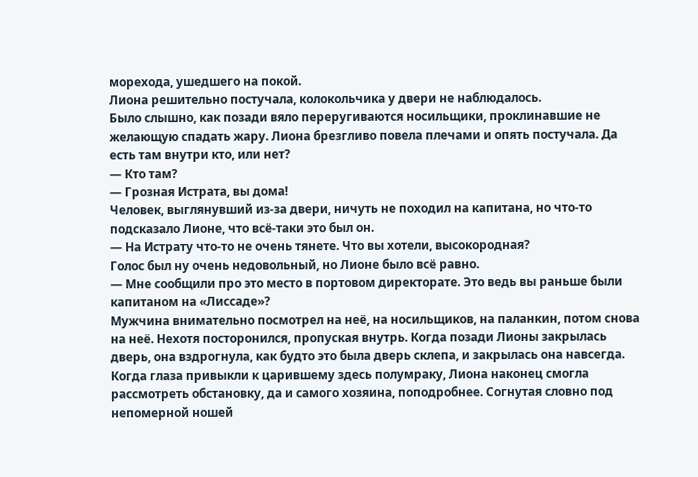морехода, ушедшего на покой.
Лиона решительно постучала, колокольчика у двери не наблюдалось.
Было слышно, как позади вяло переругиваются носильщики, проклинавшие не желающую спадать жару. Лиона брезгливо повела плечами и опять постучала. Да есть там внутри кто, или нет?
— Кто там?
— Грозная Истрата, вы дома!
Человек, выглянувший из-за двери, ничуть не походил на капитана, но что-то подсказало Лионе, что всё-таки это был он.
— На Истрату что-то не очень тянете. Что вы хотели, высокородная?
Голос был ну очень недовольный, но Лионе было всё равно.
— Мне сообщили про это место в портовом директорате. Это ведь вы раньше были капитаном на «Лиссаде»?
Мужчина внимательно посмотрел на неё, на носильщиков, на паланкин, потом снова на неё. Нехотя посторонился, пропуская внутрь. Когда позади Лионы закрылась дверь, она вздрогнула, как будто это была дверь склепа, и закрылась она навсегда.
Когда глаза привыкли к царившему здесь полумраку, Лиона наконец смогла рассмотреть обстановку, да и самого хозяина, поподробнее. Согнутая словно под непомерной ношей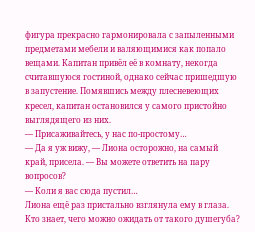фигура прекрасно гармонировала с запыленными предметами мебели и валяющимися как попало вещами. Капитан привёл её в комнату, некогда считавшуюся гостиной, однако сейчас пришедшую в запустение. Помявшись между плесневеющих кресел, капитан остановился у самого пристойно выглядящего из них.
— Присаживайтесь, у нас по-простому…
— Да я уж вижу, — Лиона осторожно, на самый край, присела. — Вы можете ответить на пару вопросов?
— Коли я вас сюда пустил…
Лиона ещё раз пристально взглянула ему в глаза. Кто знает, чего можно ожидать от такого душегуба?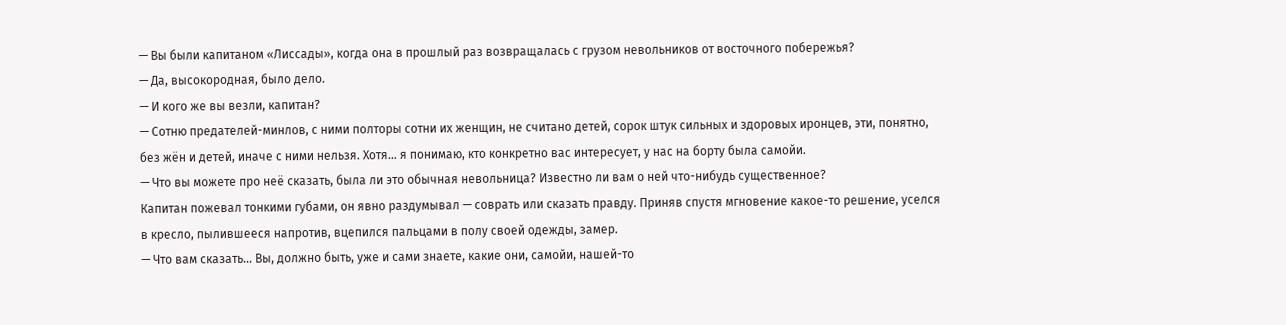— Вы были капитаном «Лиссады», когда она в прошлый раз возвращалась с грузом невольников от восточного побережья?
— Да, высокородная, было дело.
— И кого же вы везли, капитан?
— Сотню предателей-минлов, с ними полторы сотни их женщин, не считано детей, сорок штук сильных и здоровых иронцев, эти, понятно, без жён и детей, иначе с ними нельзя. Хотя… я понимаю, кто конкретно вас интересует, у нас на борту была самойи.
— Что вы можете про неё сказать, была ли это обычная невольница? Известно ли вам о ней что-нибудь существенное?
Капитан пожевал тонкими губами, он явно раздумывал — соврать или сказать правду. Приняв спустя мгновение какое-то решение, уселся в кресло, пылившееся напротив, вцепился пальцами в полу своей одежды, замер.
— Что вам сказать… Вы, должно быть, уже и сами знаете, какие они, самойи, нашей-то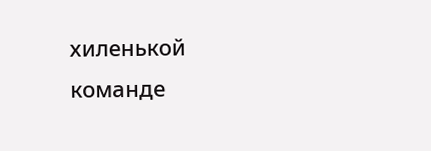хиленькой команде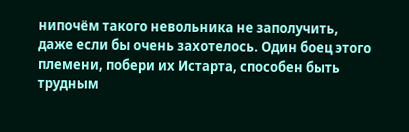нипочём такого невольника не заполучить, даже если бы очень захотелось. Один боец этого племени, побери их Истарта, способен быть трудным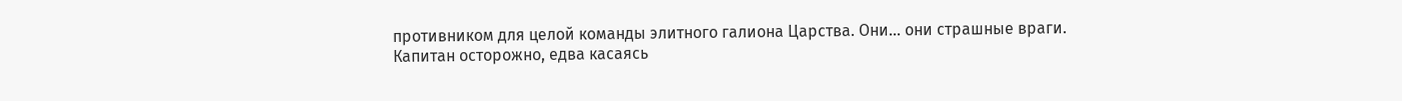противником для целой команды элитного галиона Царства. Они… они страшные враги.
Капитан осторожно, едва касаясь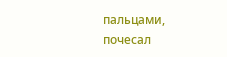пальцами, почесал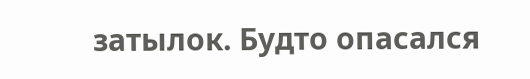затылок. Будто опасался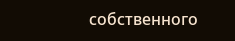собственного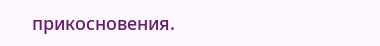прикосновения.